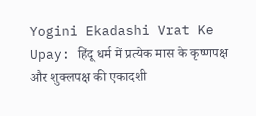Yogini Ekadashi Vrat Ke Upay: हिंदू धर्म में प्रत्येक मास के कृष्णपक्ष और शुक्लपक्ष की एकादशी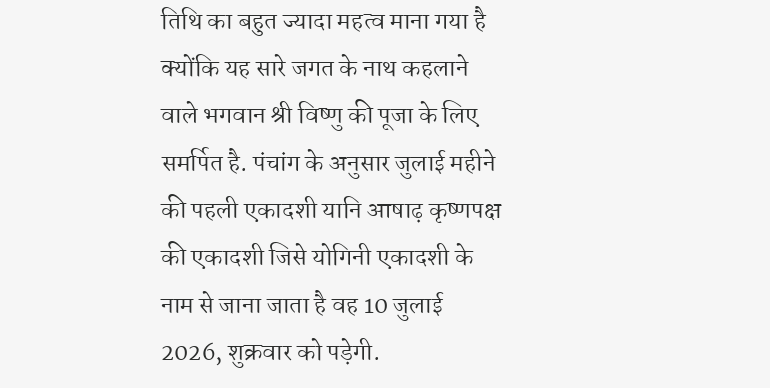तिथि का बहुत ज्यादा महत्व माना गया है क्योंकि यह सारे जगत के नाथ कहलाने वाले भगवान श्री विष्णु की पूजा के लिए समर्पित है. पंचांग के अनुसार जुलाई महीने की पहली एकादशी यानि आषाढ़ कृष्णपक्ष की एकादशी जिसे योगिनी एकादशी के नाम से जाना जाता है वह 10 जुलाई 2026, शुक्रवार को पड़ेगी.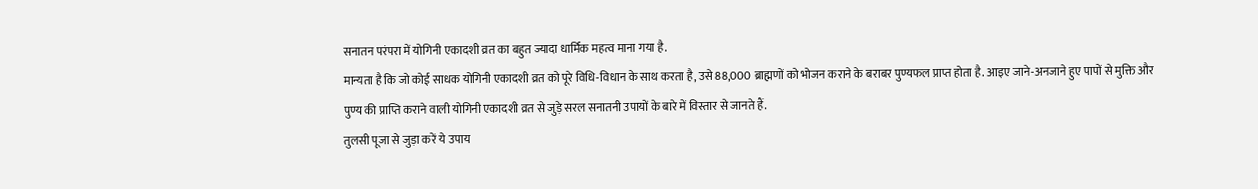सनातन परंपरा में योगिनी एकादशी व्रत का बहुत ज्यादा धार्मिक महत्व माना गया है.
मान्यता है कि जो कोई साधक योगिनी एकादशी व्रत को पूरे विधि-विधान के साथ करता है, उसे 88,000 ब्राह्मणों को भोजन कराने के बराबर पुण्यफल प्राप्त होता है. आइए जाने-अनजाने हुए पापों से मुक्ति और पुण्य की प्राप्ति कराने वाली योगिनी एकादशी व्रत से जुड़े सरल सनातनी उपायों के बारे में विस्तार से जानते हैं.
तुलसी पूजा से जुड़ा करें ये उपाय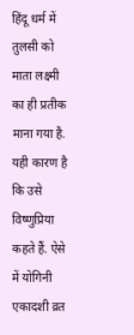हिंदू धर्म में तुलसी को माता लक्ष्मी का ही प्रतीक माना गया है. यही कारण है कि उसे विष्णुप्रिया कहते हैं. ऐसे में योगिनी एकादशी व्रत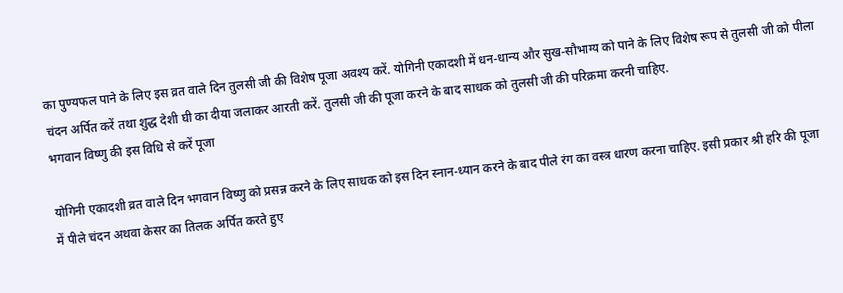का पुण्यफल पाने के लिए इस व्रत वाले दिन तुलसी जी की विशेष पूजा अवश्य करें. योगिनी एकादशी में धन-धान्य और सुख-सौभाग्य को पाने के लिए विशेष रूप से तुलसी जी को पीला चंदन अर्पित करें तथा शुद्ध देशी घी का दीया जलाकर आरती करें. तुलसी जी की पूजा करने के बाद साधक को तुलसी जी की परिक्रमा करनी चाहिए.
भगवान विष्णु की इस विधि से करें पूजा

योगिनी एकादशी व्रत वाले दिन भगवान विष्णु को प्रसन्न करने के लिए साधक को इस दिन स्नान-ध्यान करने के बाद पीले रंग का वस्त्र धारण करना चाहिए. इसी प्रकार श्री हरि की पूजा में पीले चंदन अथवा केसर का तिलक अर्पित करते हुए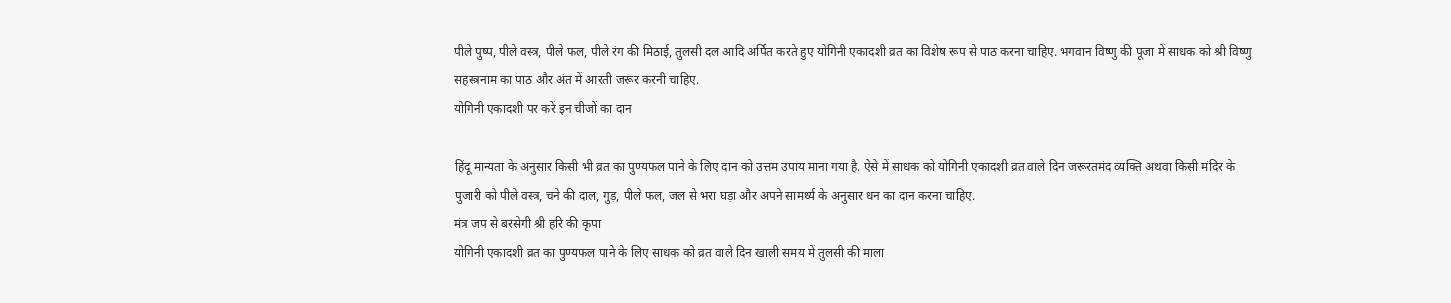पीले पुष्प, पीले वस्त्र, पीले फल, पीले रंग की मिठाई, तुलसी दल आदि अर्पित करते हुए योगिनी एकादशी व्रत का विशेष रूप से पाठ करना चाहिए. भगवान विष्णु की पूजा में साधक को श्री विष्णु सहस्त्रनाम का पाठ और अंत में आरती जरूर करनी चाहिए.
योगिनी एकादशी पर करें इन चीजों का दान

हिंदू मान्यता के अनुसार किसी भी व्रत का पुण्यफल पाने के लिए दान को उत्तम उपाय माना गया है. ऐसे में साधक को योगिनी एकादशी व्रत वाले दिन जरूरतमंद व्यक्ति अथवा किसी मंदिर के पुजारी को पीले वस्त्र, चने की दाल, गुड़, पीले फल, जल से भरा घड़ा और अपने सामर्थ्य के अनुसार धन का दान करना चाहिए.
मंत्र जप से बरसेगी श्री हरि की कृपा
योगिनी एकादशी व्रत का पुण्यफल पाने के लिए साधक को व्रत वाले दिन खाली समय में तुलसी की माला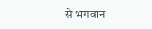से भगवान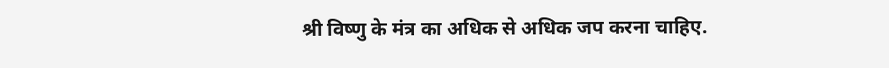श्री विष्णु के मंत्र का अधिक से अधिक जप करना चाहिए.